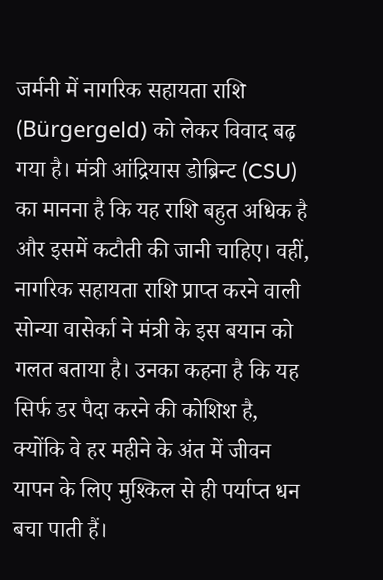जर्मनी में नागरिक सहायता राशि (Bürgergeld) को लेकर विवाद बढ़ गया है। मंत्री आंद्रियास डोब्रिन्ट (CSU) का मानना है कि यह राशि बहुत अधिक है और इसमें कटौती की जानी चाहिए। वहीं, नागरिक सहायता राशि प्राप्त करने वाली सोन्या वासेर्का ने मंत्री के इस बयान को गलत बताया है। उनका कहना है कि यह सिर्फ डर पैदा करने की कोशिश है, क्योंकि वे हर महीने के अंत में जीवन यापन के लिए मुश्किल से ही पर्याप्त धन बचा पाती हैं।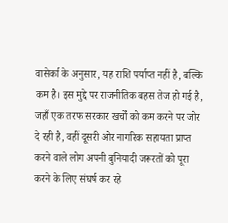वासेर्का के अनुसार, यह राशि पर्याप्त नहीं है, बल्कि कम है। इस मुद्दे पर राजनीतिक बहस तेज हो गई है, जहाँ एक तरफ सरकार खर्चों को कम करने पर जोर दे रही है, वहीं दूसरी ओर नागरिक सहायता प्राप्त करने वाले लोग अपनी बुनियादी जरूरतों को पूरा करने के लिए संघर्ष कर रहे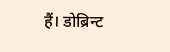हैं। डोब्रिन्ट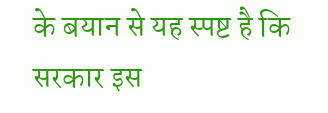के बयान से यह स्पष्ट है कि सरकार इस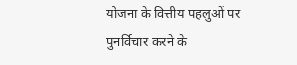योजना के वित्तीय पहलुओं पर पुनर्विचार करने के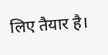लिए तैयार है।